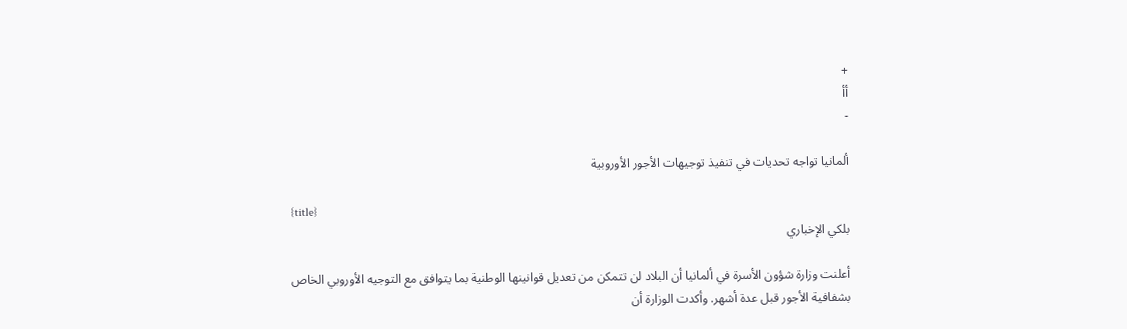+
أأ
-

ألمانيا تواجه تحديات في تنفيذ توجيهات الأجور الأوروبية

{title}
بلكي الإخباري

أعلنت وزارة شؤون الأسرة في ألمانيا أن البلاد لن تتمكن من تعديل قوانينها الوطنية بما يتوافق مع التوجيه الأوروبي الخاص بشفافية الأجور قبل عدة أشهر. وأكدت الوزارة أن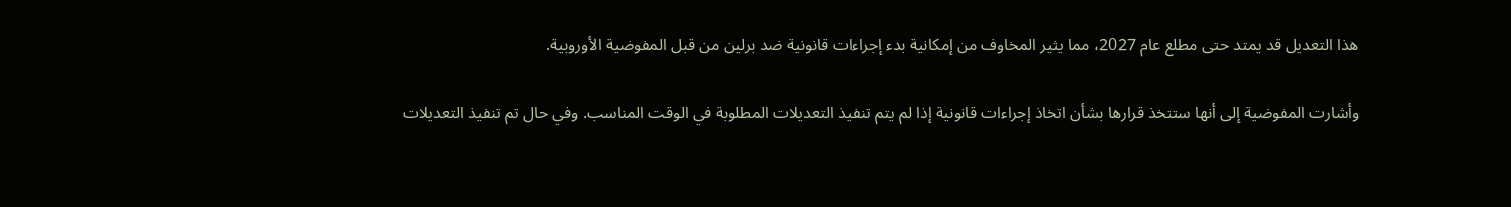هذا التعديل قد يمتد حتى مطلع عام 2027، مما يثير المخاوف من إمكانية بدء إجراءات قانونية ضد برلين من قبل المفوضية الأوروبية.

وأشارت المفوضية إلى أنها ستتخذ قرارها بشأن اتخاذ إجراءات قانونية إذا لم يتم تنفيذ التعديلات المطلوبة في الوقت المناسب. وفي حال تم تنفيذ التعديلات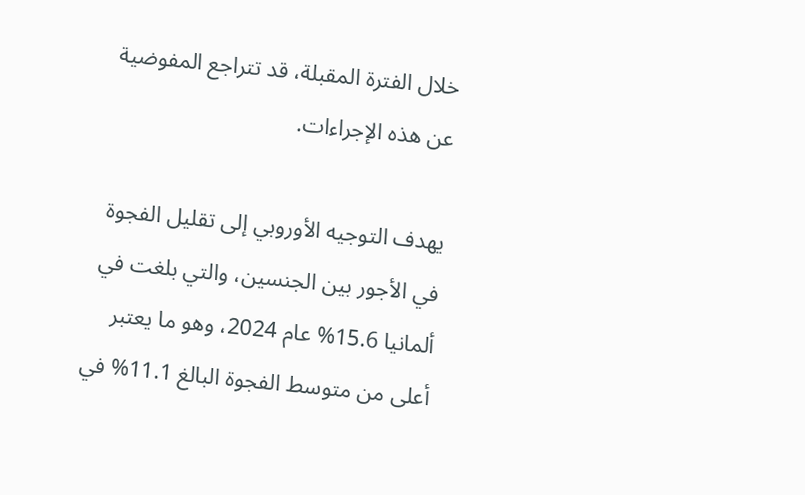خلال الفترة المقبلة، قد تتراجع المفوضية عن هذه الإجراءات.

يهدف التوجيه الأوروبي إلى تقليل الفجوة في الأجور بين الجنسين، والتي بلغت في ألمانيا 15.6% عام 2024، وهو ما يعتبر أعلى من متوسط الفجوة البالغ 11.1% في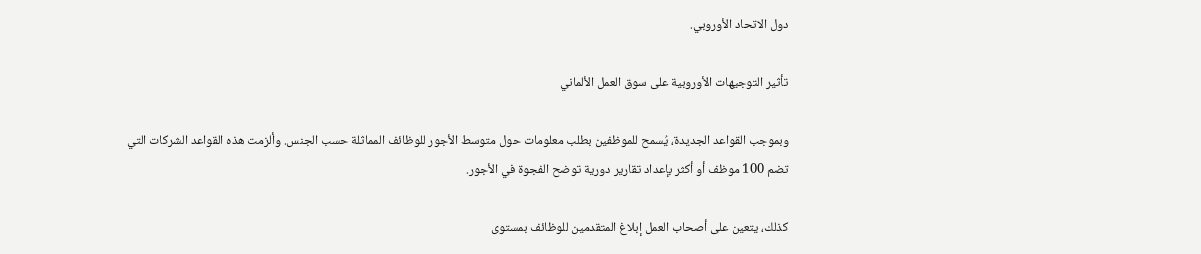دول الاتحاد الأوروبي.

تأثير التوجيهات الأوروبية على سوق العمل الألماني

وبموجب القواعد الجديدة، يُسمح للموظفين بطلب معلومات حول متوسط الأجور للوظائف المماثلة حسب الجنس. وألزمت هذه القواعد الشركات التي تضم 100 موظف أو أكثر بإعداد تقارير دورية توضح الفجوة في الأجور.

كذلك، يتعين على أصحاب العمل إبلاغ المتقدمين للوظائف بمستوى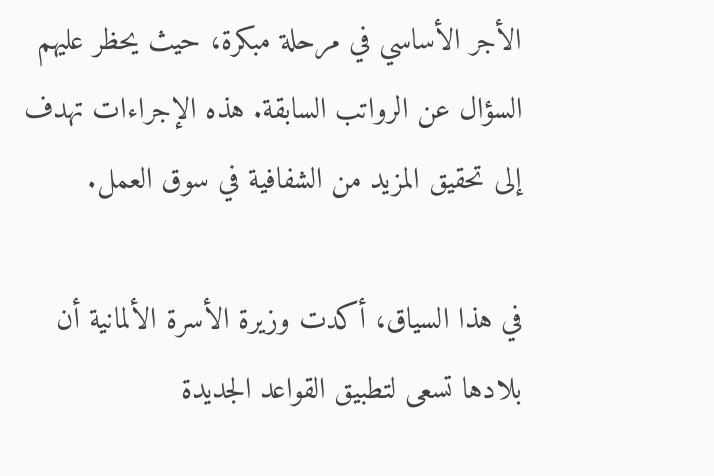الأجر الأساسي في مرحلة مبكرة، حيث يحظر عليهم السؤال عن الرواتب السابقة. هذه الإجراءات تهدف إلى تحقيق المزيد من الشفافية في سوق العمل.

في هذا السياق، أكدت وزيرة الأسرة الألمانية أن بلادها تسعى لتطبيق القواعد الجديدة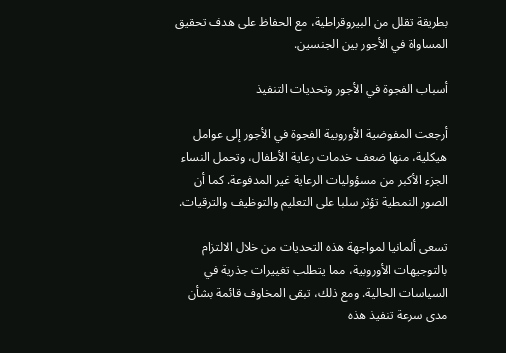بطريقة تقلل من البيروقراطية، مع الحفاظ على هدف تحقيق المساواة في الأجور بين الجنسين.

أسباب الفجوة في الأجور وتحديات التنفيذ

أرجعت المفوضية الأوروبية الفجوة في الأجور إلى عوامل هيكلية، منها ضعف خدمات رعاية الأطفال، وتحمل النساء الجزء الأكبر من مسؤوليات الرعاية غير المدفوعة. كما أن الصور النمطية تؤثر سلبا على التعليم والتوظيف والترقيات.

تسعى ألمانيا لمواجهة هذه التحديات من خلال الالتزام بالتوجيهات الأوروبية، مما يتطلب تغييرات جذرية في السياسات الحالية. ومع ذلك، تبقى المخاوف قائمة بشأن مدى سرعة تنفيذ هذه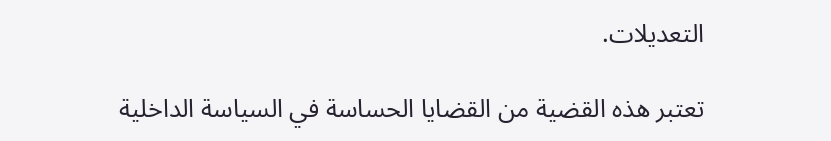التعديلات.

تعتبر هذه القضية من القضايا الحساسة في السياسة الداخلية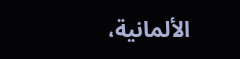الألمانية،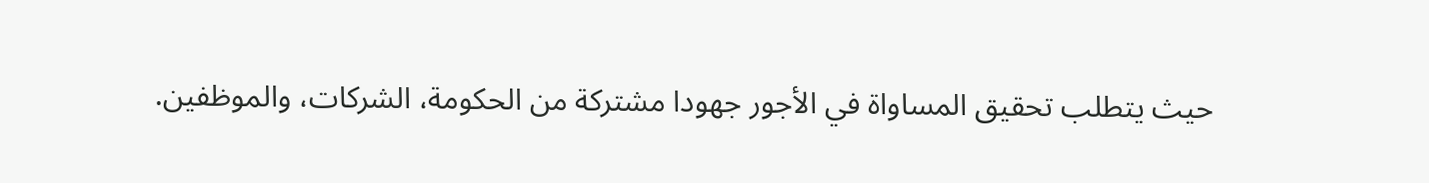حيث يتطلب تحقيق المساواة في الأجور جهودا مشتركة من الحكومة، الشركات، والموظفين.